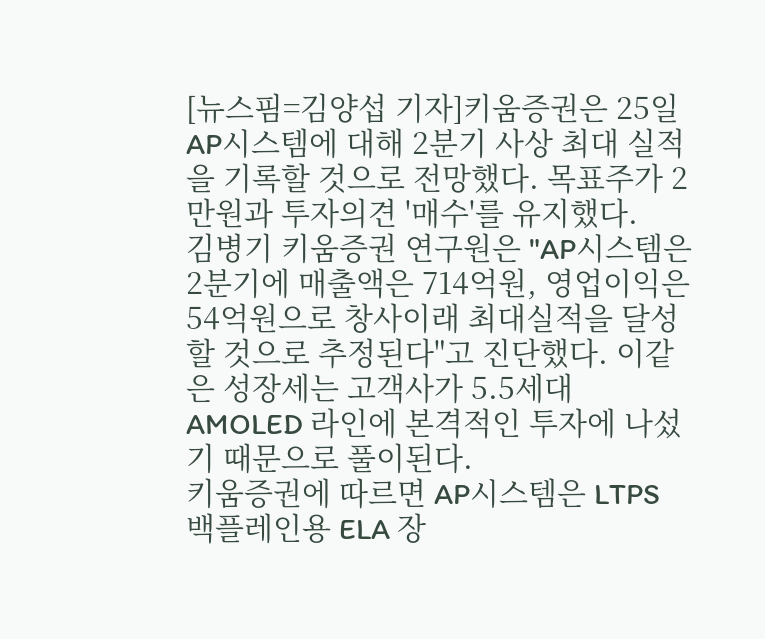[뉴스핌=김양섭 기자]키움증권은 25일 AP시스템에 대해 2분기 사상 최대 실적을 기록할 것으로 전망했다. 목표주가 2만원과 투자의견 '매수'를 유지했다.
김병기 키움증권 연구원은 "AP시스템은 2분기에 매출액은 714억원, 영업이익은 54억원으로 창사이래 최대실적을 달성할 것으로 추정된다"고 진단했다. 이같은 성장세는 고객사가 5.5세대 AMOLED 라인에 본격적인 투자에 나섰기 때문으로 풀이된다.
키움증권에 따르면 AP시스템은 LTPS 백플레인용 ELA 장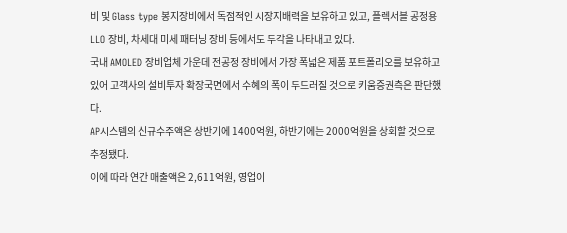비 및 Glass type 봉지장비에서 독점적인 시장지배력을 보유하고 있고, 플렉서블 공정용 LLO 장비, 차세대 미세 패터닝 장비 등에서도 두각을 나타내고 있다.
국내 AMOLED 장비업체 가운데 전공정 장비에서 가장 폭넓은 제품 포트폴리오를 보유하고 있어 고객사의 설비투자 확장국면에서 수혜의 폭이 두드러질 것으로 키움증권측은 판단했다.
AP시스템의 신규수주액은 상반기에 1400억원, 하반기에는 2000억원을 상회할 것으로 추정됐다.
이에 따라 연간 매출액은 2,611억원, 영업이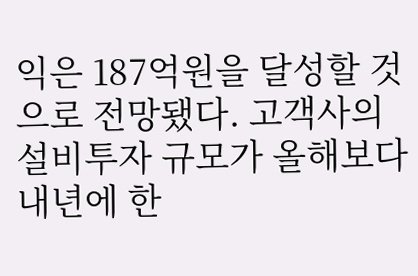익은 187억원을 달성할 것으로 전망됐다. 고객사의 설비투자 규모가 올해보다 내년에 한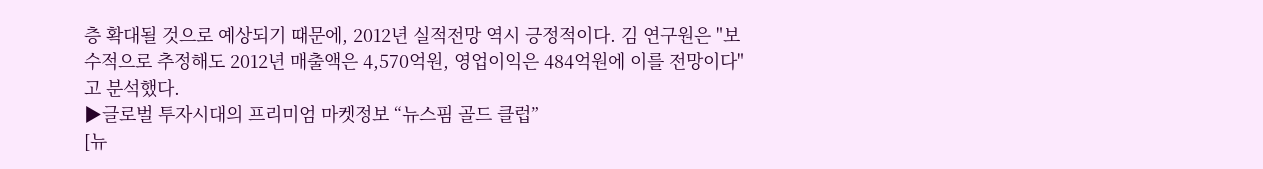층 확대될 것으로 예상되기 때문에, 2012년 실적전망 역시 긍정적이다. 김 연구원은 "보수적으로 추정해도 2012년 매출액은 4,570억원, 영업이익은 484억원에 이를 전망이다"고 분석했다.
▶글로벌 투자시대의 프리미엄 마켓정보 “뉴스핌 골드 클럽”
[뉴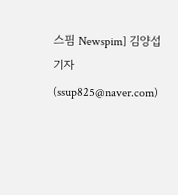스핌 Newspim] 김양섭 기자 (ssup825@naver.com)